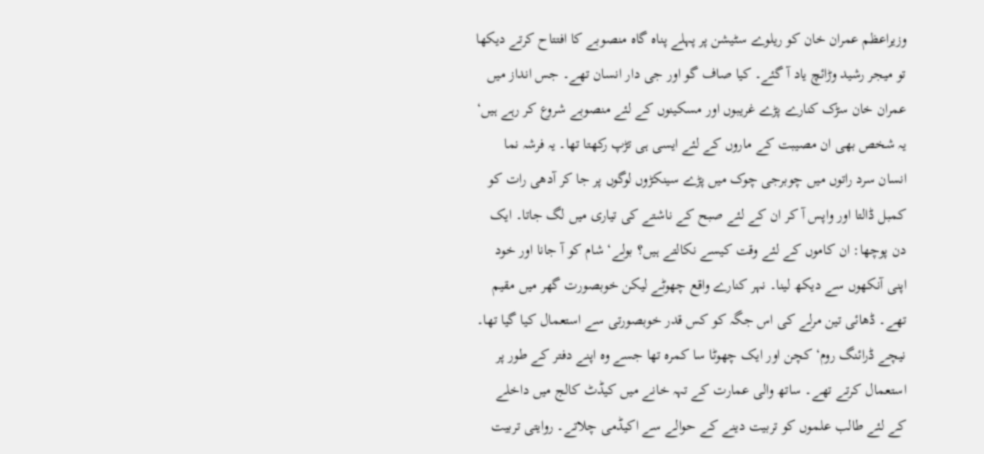وزیراعظم عمران خان کو ریلوے سٹیشن پر پہلے پناہ گاہ منصوبے کا افتتاح کرتے دیکھا تو میجر رشید وڑائچ یاد آ گئے۔ کیا صاف گو اور جی دار انسان تھے۔ جس انداز میں عمران خان سڑک کنارے پڑے غریبوں اور مسکینوں کے لئے منصوبے شروع کر رہے ہیں‘ یہ شخص بھی ان مصیبت کے ماروں کے لئے ایسی ہی تڑپ رکھتا تھا۔ یہ فرشہ نما انسان سرد راتوں میں چوبرجی چوک میں پڑے سینکڑوں لوگوں پر جا کر آدھی رات کو کمبل ڈالتا اور واپس آ کر ان کے لئے صبح کے ناشتے کی تیاری میں لگ جاتا۔ ایک دن پوچھا: ان کاموں کے لئے وقت کیسے نکالتے ہیں؟ بولے‘ شام کو آ جانا اور خود اپنی آنکھوں سے دیکھ لینا۔ نہر کنارے واقع چھوٹے لیکن خوبصورت گھر میں مقیم تھے۔ ڈھائی تین مرلے کی اس جگہ کو کس قدر خوبصورتی سے استعمال کیا گیا تھا۔ نیچے ڈرائنگ روم‘ کچن اور ایک چھوٹا سا کمرہ تھا جسے وہ اپنے دفتر کے طور پر استعمال کرتے تھے۔ ساتھ والی عمارت کے تہہ خانے میں کیڈٹ کالج میں داخلے کے لئے طالب علموں کو تربیت دینے کے حوالے سے اکیڈمی چلاتے۔ روایتی تربیت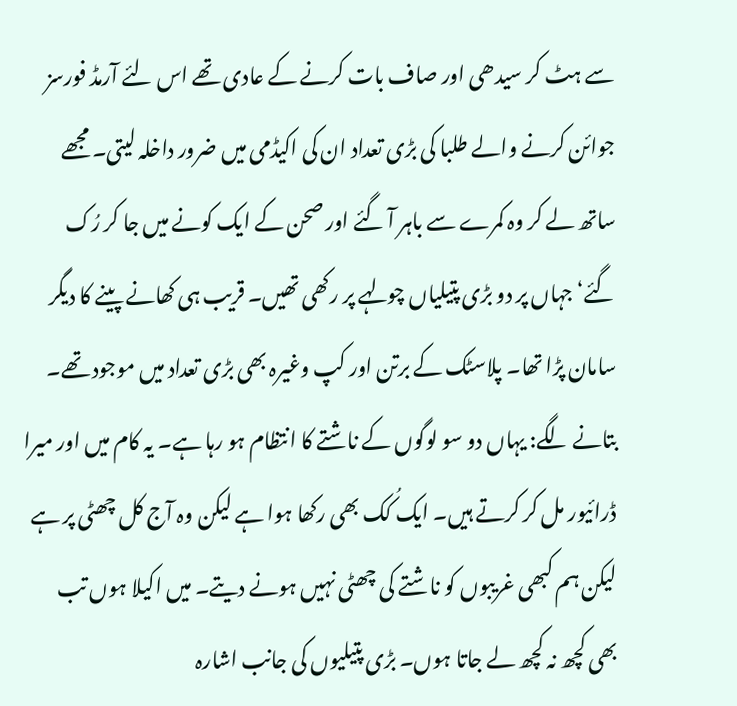سے ہٹ کر سیدھی اور صاف بات کرنے کے عادی تھے اس لئے آرمڈ فورسز جوائن کرنے والے طلبا کی بڑی تعداد ان کی اکیڈمی میں ضرور داخلہ لیتی۔ مجھے ساتھ لے کر وہ کمرے سے باہر آ گئے اور صحن کے ایک کونے میں جا کر رُک گئے‘ جہاں پر دو بڑی پتیلیاں چولہے پر رکھی تھیں۔ قریب ہی کھانے پینے کا دیگر سامان پڑا تھا۔ پلاسٹک کے برتن اور کپ وغیرہ بھی بڑی تعداد میں موجود تھے۔ بتانے لگے: یہاں دو سو لوگوں کے ناشتے کا انتظام ہو رہا ہے۔ یہ کام میں اور میرا ڈرائیور مل کر کرتے ہیں۔ ایک کُک بھی رکھا ہوا ہے لیکن وہ آج کل چھٹی پر ہے لیکن ہم کبھی غریبوں کو ناشتے کی چھٹی نہیں ہونے دیتے۔ میں اکیلا ہوں تب بھی کچھ نہ کچھ لے جاتا ہوں۔ بڑی پتیلیوں کی جانب اشارہ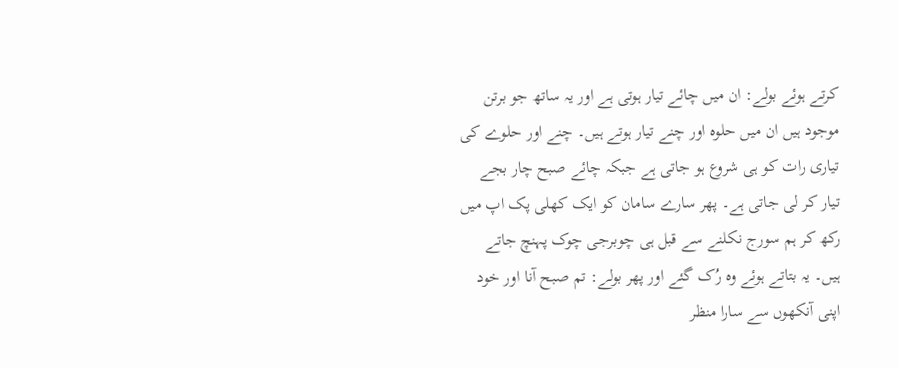کرتے ہوئے بولے: ان میں چائے تیار ہوتی ہے اور یہ ساتھ جو برتن موجود ہیں ان میں حلوہ اور چنے تیار ہوتے ہیں۔ چنے اور حلوے کی تیاری رات کو ہی شروع ہو جاتی ہے جبکہ چائے صبح چار بجے تیار کر لی جاتی ہے۔ پھر سارے سامان کو ایک کھلی پک اپ میں رکھ کر ہم سورج نکلنے سے قبل ہی چوبرجی چوک پہنچ جاتے ہیں۔ یہ بتاتے ہوئے وہ رُک گئے اور پھر بولے: تم صبح آنا اور خود اپنی آنکھوں سے سارا منظر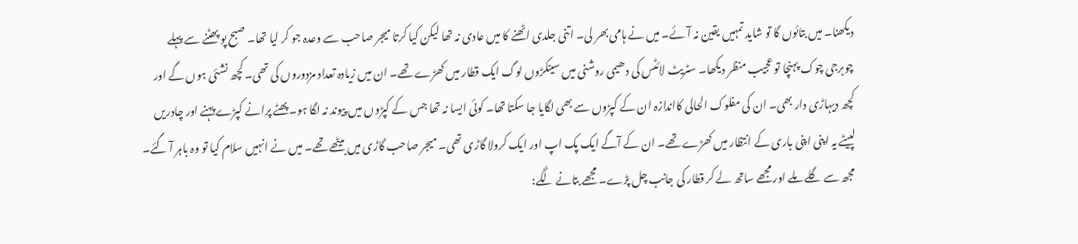دیکھنا۔ میں بتائوں گا تو شاید تمہیں یقین نہ آئے۔ میں نے ہامی بھر لی۔ اتنی جلدی اٹھنے کا میں عادی نہ تھا لیکن کیا کرتا میجر صاحب سے وعدہ جو کر لیا تھا۔ صبح پو پھٹنے سے پہلے چوبرجی چوک پہنچا تو عجیب منظر دیکھا۔ سٹریٹ لائٹس کی دھیمی روشنی میں سینکڑوں لوگ ایک قطار میں کھڑے تھے۔ ان میں زیادہ تعداد مزدوروں کی تھی۔ کچھ نشئی ہوں گے اور کچھ دیہاڑی دار بھی۔ ان کی مفلوک الحالی کااندازہ ان کے کپڑوں سے بھی لگایا جا سکتا تھا۔ کوئی ایسا نہ تھا جس کے کپڑوں میں پیوند نہ لگا ہو۔ پھٹے پرانے کپڑے پہنے اور چادریں لپیٹے یہ اپنی اپنی باری کے انتظار میں کھڑے تھے۔ ان کے آگے ایک پک اپ اور ایک کرولا گاڑی تھی۔ میجر صاحب گاڑی میں بیٹھے تھے۔ میں نے انہیں سلام کیا تو وہ باہر آ گئے۔ مجھ سے گلے ملے اور مجھے ساتھ لے کر قطار کی جانب چل پڑے۔ مجھے بتانے لگے: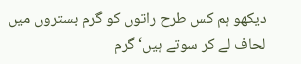دیکھو ہم کس طرح راتوں کو گرم بستروں میں لحاف لے کر سوتے ہیں‘ گرم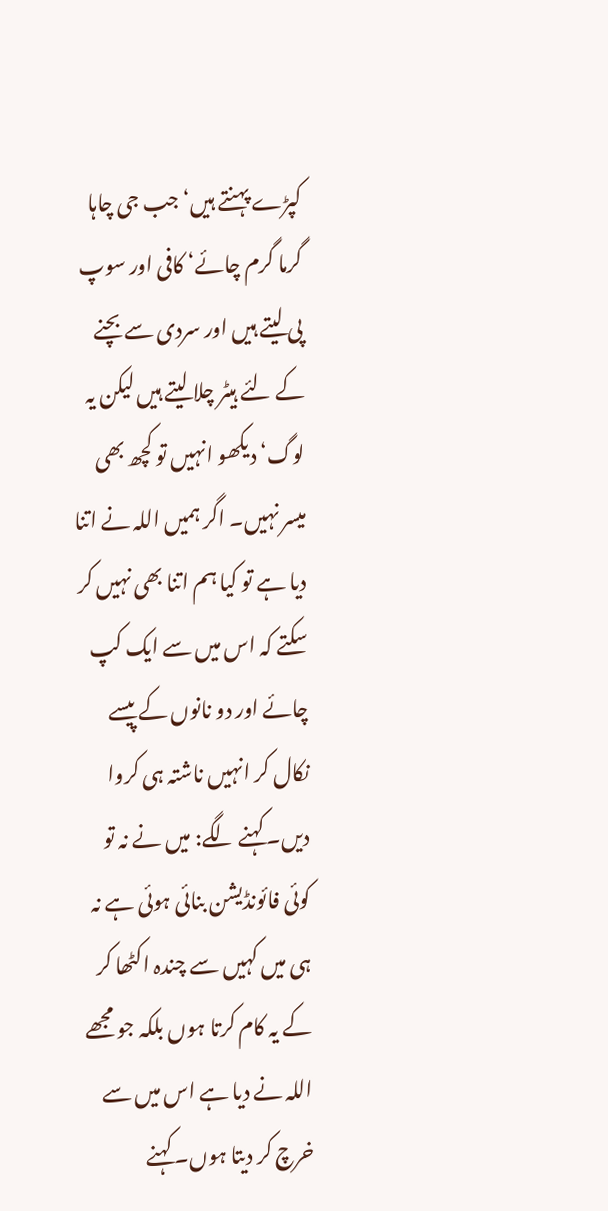کپڑے پہنتے ہیں‘ جب جی چاہا گرما گرم چائے‘ کافی اور سوپ پی لیتے ہیں اور سردی سے بچنے کے لئے ہیٹر چلا لیتے ہیں لیکن یہ لوگ‘ دیکھو انہیں تو کچھ بھی میسر نہیں۔ اگر ہمیں اللہ نے اتنا دیا ہے تو کیا ہم اتنا بھی نہیں کر سکتے کہ اس میں سے ایک کپ چائے اور دو نانوں کے پیسے نکال کر انہیں ناشتہ ہی کروا دیں۔ کہنے لگے: میں نے نہ تو کوئی فائونڈیشن بنائی ہوئی ہے نہ ہی میں کہیں سے چندہ اکٹھا کر کے یہ کام کرتا ہوں بلکہ جو مجھے اللہ نے دیا ہے اس میں سے خرچ کر دیتا ہوں۔ کہنے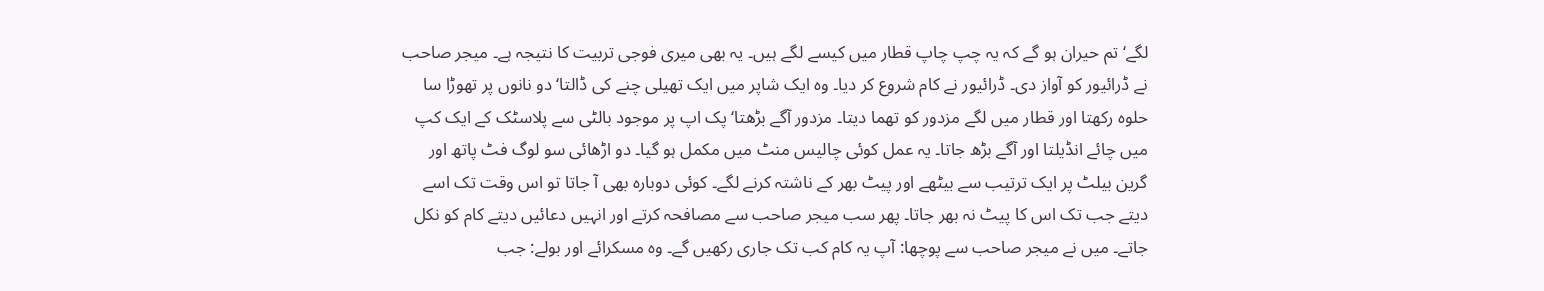لگے‘ تم حیران ہو گے کہ یہ چپ چاپ قطار میں کیسے لگے ہیں۔ یہ بھی میری فوجی تربیت کا نتیجہ ہے۔ میجر صاحب نے ڈرائیور کو آواز دی۔ ڈرائیور نے کام شروع کر دیا۔ وہ ایک شاپر میں ایک تھیلی چنے کی ڈالتا‘ دو نانوں پر تھوڑا سا حلوہ رکھتا اور قطار میں لگے مزدور کو تھما دیتا۔ مزدور آگے بڑھتا‘ پک اپ پر موجود بالٹی سے پلاسٹک کے ایک کپ میں چائے انڈیلتا اور آگے بڑھ جاتا۔ یہ عمل کوئی چالیس منٹ میں مکمل ہو گیا۔ دو اڑھائی سو لوگ فٹ پاتھ اور گرین بیلٹ پر ایک ترتیب سے بیٹھے اور پیٹ بھر کے ناشتہ کرنے لگے۔ کوئی دوبارہ بھی آ جاتا تو اس وقت تک اسے دیتے جب تک اس کا پیٹ نہ بھر جاتا۔ پھر سب میجر صاحب سے مصافحہ کرتے اور انہیں دعائیں دیتے کام کو نکل جاتے۔ میں نے میجر صاحب سے پوچھا: آپ یہ کام کب تک جاری رکھیں گے۔ وہ مسکرائے اور بولے: جب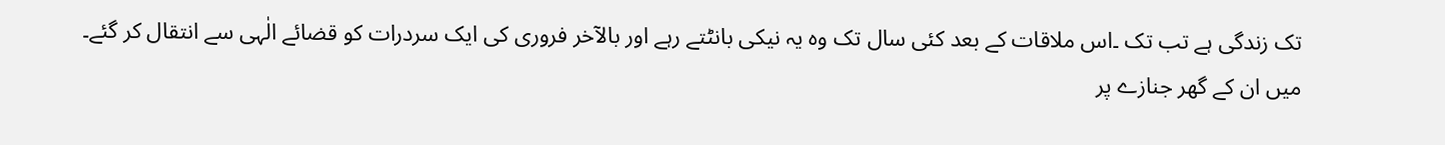تک زندگی ہے تب تک ۔اس ملاقات کے بعد کئی سال تک وہ یہ نیکی بانٹتے رہے اور بالآخر فروری کی ایک سردرات کو قضائے الٰہی سے انتقال کر گئے۔ میں ان کے گھر جنازے پر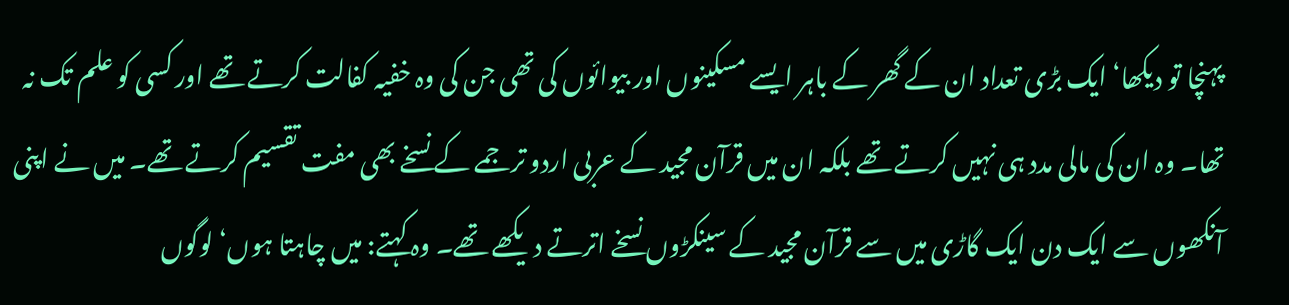پہنچا تو دیکھا‘ ایک بڑی تعداد ان کے گھر کے باہر ایسے مسکینوں اور بیوائوں کی تھی جن کی وہ خفیہ کفالت کرتے تھے اور کسی کو علم تک نہ تھا۔ وہ ان کی مالی مدد ہی نہیں کرتے تھے بلکہ ان میں قرآن مجید کے عربی اردو ترجمے کے نسخے بھی مفت تقسیم کرتے تھے۔ میں نے اپنی آنکھوں سے ایک دن ایک گاڑی میں سے قرآن مجید کے سینکڑوں نسخے اترتے دیکھے تھے۔ وہ کہتے: میں چاہتا ہوں‘ لوگوں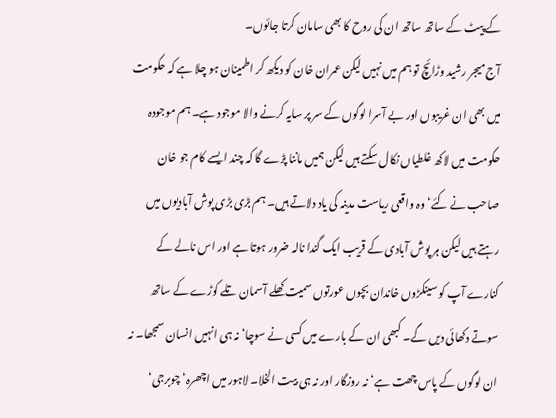کے پیٹ کے ساتھ ساتھ ان کی روح کا بھی سامان کرتا جائوں۔
آج میجر رشید وڑائچ تو ہم میں نہیں لیکن عمران خان کو دیکھ کر اطمینان ہو چلا ہے کہ حکومت میں بھی ان غریبوں اور بے آسرا لوگوں کے سر پر سایہ کرنے والا موجود ہے۔ ہم موجودہ حکومت میں لاکھ غلطیاں نکال سکتے ہیں لیکن ہمیں ماننا پڑے گا کہ چند ایسے کام جو خان صاحب نے کئے‘ وہ واقعی ریاست مدینہ کی یاد دلاتے ہیں۔ ہم بڑی بڑی پوش آبادیوں میں رہتے ہیں لیکن ہر پوش آبادی کے قریب ایک گندا نالہ ضرور ہوتا ہے اور اس نالے کے کنارے آپ کو سینکڑوں خاندان بچوں عورتوں سمیت کھلے آسمان تلے کوڑے کے ساتھ سوتے دکھائی دیں گے۔ کبھی ان کے بارے میں کسی نے سوچا‘ نہ ہی انہیں انسان سمجھا۔ نہ ان لوگوں کے پاس چھت ہے‘ نہ روزگار اور نہ ہی بیت الخلا۔ لاہور میں اچھرہ‘ چوبرجی‘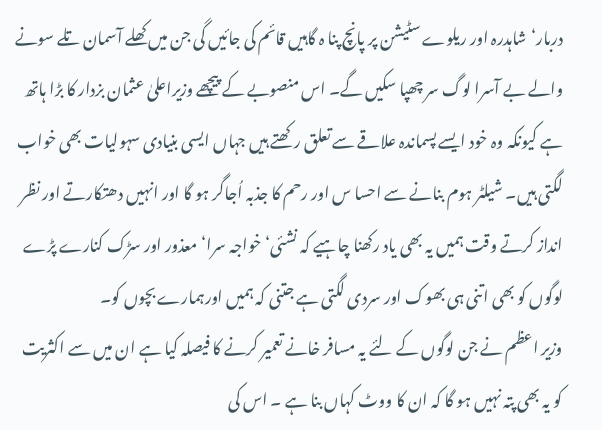دربار‘شاہدرہ اور ریلوے سٹیشن پر پانچ پنا ہ گاہیں قائم کی جائیں گی جن میں کھلے آسمان تلے سونے والے بے آسرا لوگ سر چھپا سکیں گے۔ اس منصوبے کے پیچھے وزیراعلیٰ عثمان بزدار کا بڑا ہاتھ ہے کیونکہ وہ خود ایسے پسماندہ علاقے سے تعلق رکھتے ہیں جہاں ایسی بنیادی سہولیات بھی خواب لگتی ہیں۔ شیلٹر ہوم بنانے سے احسا س اور رحم کا جذبہ اُجاگر ہو گا اور انہیں دھتکارتے اور نظر انداز کرتے وقت ہمیں یہ بھی یاد رکھنا چاہیے کہ نشئی‘خواجہ سرا‘ معذور اور سڑک کنارے پڑے لوگوں کو بھی اتنی ہی بھوک اور سردی لگتی ہے جتنی کہ ہمیں اورہمارے بچوں کو۔
وزیر اعظم نے جن لوگوں کے لئے یہ مسافر خانے تعمیر کرنے کا فیصلہ کیا ہے ان میں سے اکثریت کو یہ بھی پتہ نہیں ہو گا کہ ان کا ووٹ کہاں بنا ہے ۔ اس کی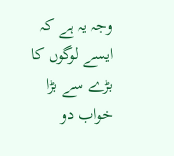وجہ یہ ہے کہ ایسے لوگوں کا بڑے سے بڑا خواب دو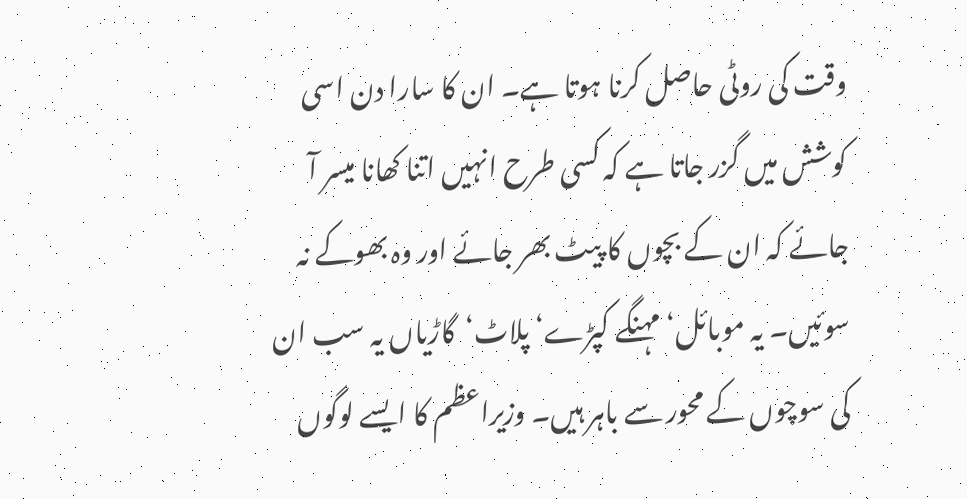وقت کی روٹی حاصل کرنا ہوتا ہے۔ ان کا سارا دن اسی کوشش میں گزر جاتا ہے کہ کسی طرح انہیں اتنا کھانا میسر آ جائے کہ ان کے بچوں کا پیٹ بھر جائے اور وہ بھوکے نہ سوئیں۔ یہ موبائل‘ مہنگے کپڑے‘ پلاٹ‘گاڑیاں یہ سب ان کی سوچوں کے محور سے باہر ہیں۔ وزیراعظم کا ایسے لوگوں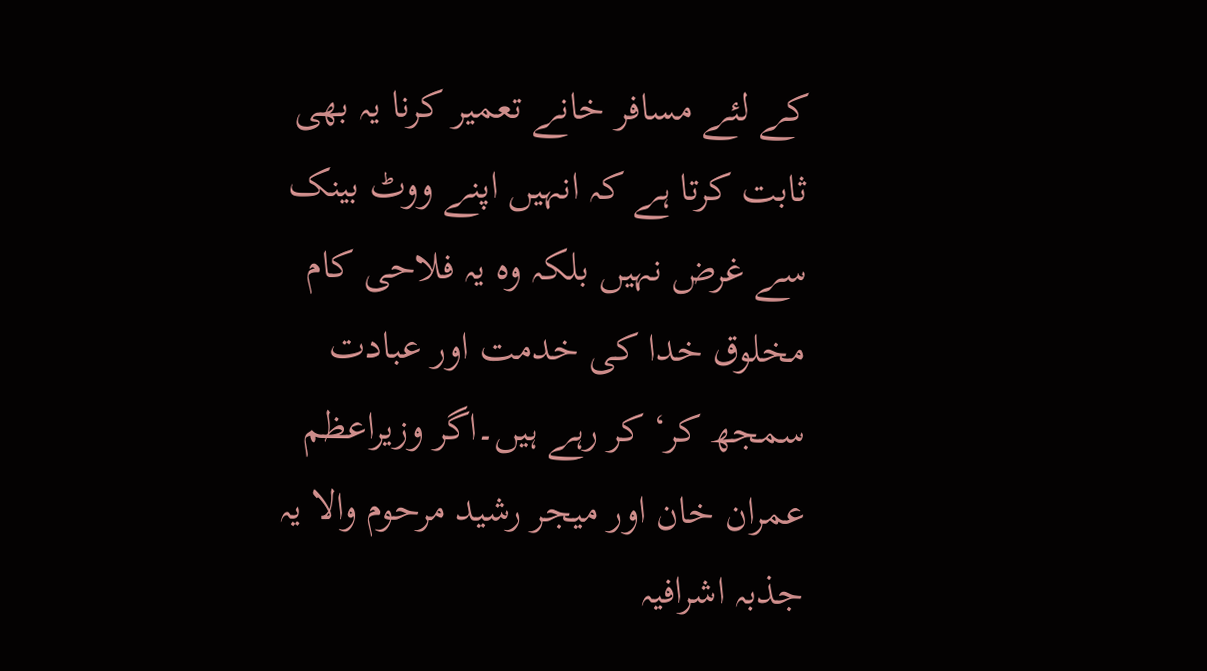کے لئے مسافر خانے تعمیر کرنا یہ بھی ثابت کرتا ہے کہ انہیں اپنے ووٹ بینک سے غرض نہیں بلکہ وہ یہ فلاحی کام مخلوق خدا کی خدمت اور عبادت سمجھ کر‘ کر رہے ہیں۔اگر وزیراعظم عمران خان اور میجر رشید مرحوم والا یہ جذبہ اشرافیہ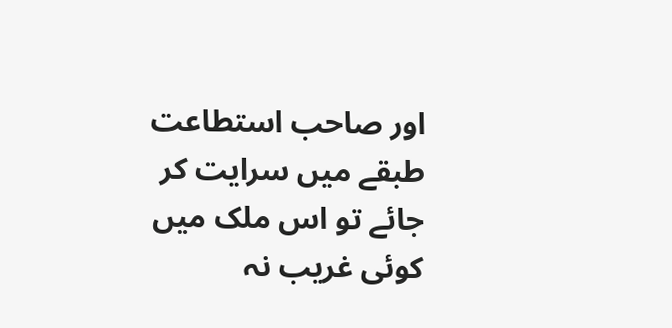اور صاحب استطاعت طبقے میں سرایت کر جائے تو اس ملک میں کوئی غریب نہ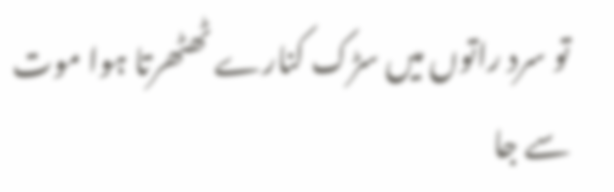تو سرد راتوں میں سڑک کنارے ٹھٹھرتا ہوا موت سے جا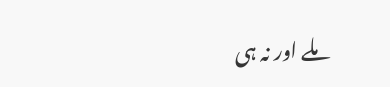ملے اور نہ ہی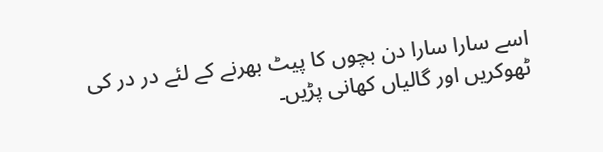اسے سارا سارا دن بچوں کا پیٹ بھرنے کے لئے در در کی ٹھوکریں اور گالیاں کھانی پڑیں۔